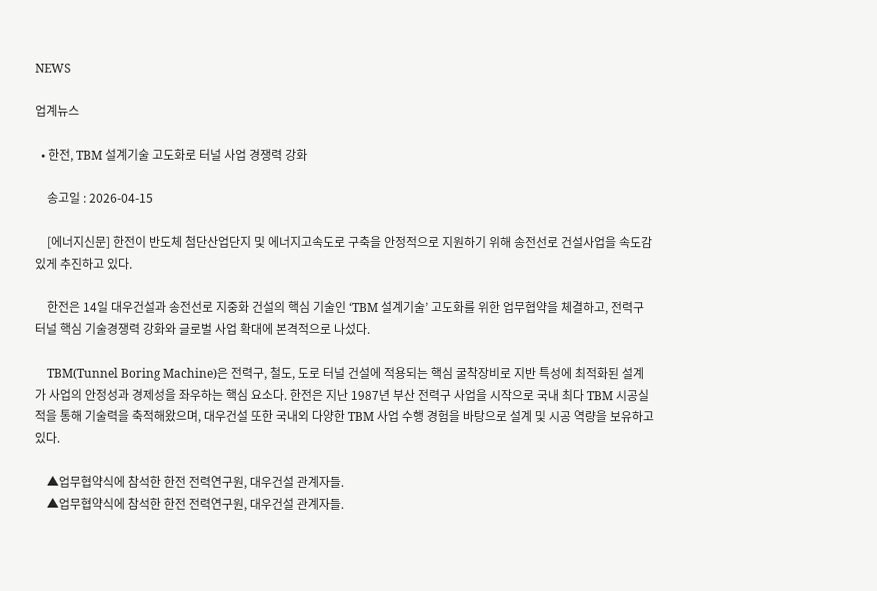NEWS

업계뉴스

  • 한전, TBM 설계기술 고도화로 터널 사업 경쟁력 강화

    송고일 : 2026-04-15

    [에너지신문] 한전이 반도체 첨단산업단지 및 에너지고속도로 구축을 안정적으로 지원하기 위해 송전선로 건설사업을 속도감 있게 추진하고 있다.

    한전은 14일 대우건설과 송전선로 지중화 건설의 핵심 기술인 ‘TBM 설계기술’ 고도화를 위한 업무협약을 체결하고, 전력구 터널 핵심 기술경쟁력 강화와 글로벌 사업 확대에 본격적으로 나섰다.

    TBM(Tunnel Boring Machine)은 전력구, 철도, 도로 터널 건설에 적용되는 핵심 굴착장비로 지반 특성에 최적화된 설계가 사업의 안정성과 경제성을 좌우하는 핵심 요소다. 한전은 지난 1987년 부산 전력구 사업을 시작으로 국내 최다 TBM 시공실적을 통해 기술력을 축적해왔으며, 대우건설 또한 국내외 다양한 TBM 사업 수행 경험을 바탕으로 설계 및 시공 역량을 보유하고 있다.

    ▲업무협약식에 참석한 한전 전력연구원, 대우건설 관계자들.
    ▲업무협약식에 참석한 한전 전력연구원, 대우건설 관계자들.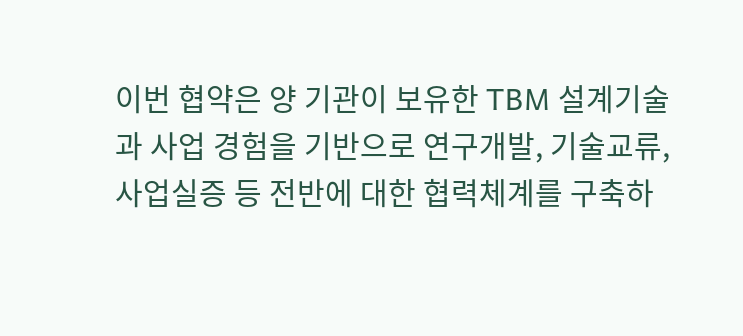이번 협약은 양 기관이 보유한 TBM 설계기술과 사업 경험을 기반으로 연구개발, 기술교류, 사업실증 등 전반에 대한 협력체계를 구축하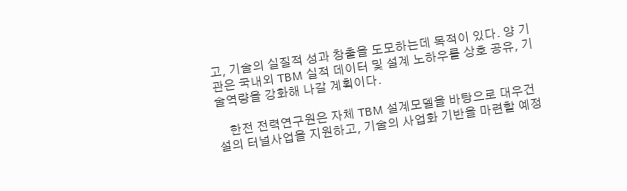고, 기술의 실질적 성과 창출을 도모하는데 목적이 있다. 양 기관은 국내외 TBM 실적 데이터 및 설계 노하우를 상호 공유, 기술역량을 강화해 나갈 계획이다.

    한전 전력연구원은 자체 TBM 설계모델을 바탕으로 대우건설의 터널사업을 지원하고, 기술의 사업화 기반을 마련할 예정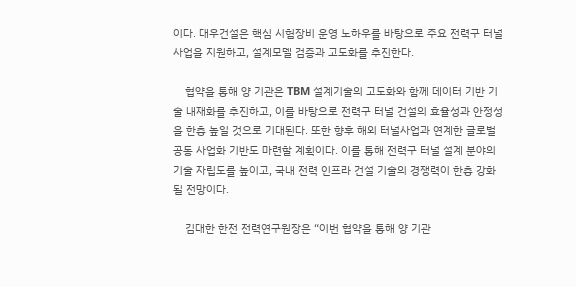이다. 대우건설은 핵심 시험장비 운영 노하우를 바탕으로 주요 전력구 터널사업을 지원하고, 설계모델 검증과 고도화를 추진한다.

    협약을 통해 양 기관은 TBM 설계기술의 고도화와 함께 데이터 기반 기술 내재화를 추진하고, 이를 바탕으로 전력구 터널 건설의 효율성과 안정성을 한층 높일 것으로 기대된다. 또한 향후 해외 터널사업과 연계한 글로벌 공동 사업화 기반도 마련할 계획이다. 이를 통해 전력구 터널 설계 분야의 기술 자립도를 높이고, 국내 전력 인프라 건설 기술의 경쟁력이 한층 강화될 전망이다.

    김대한 한전 전력연구원장은 “이번 협약을 통해 양 기관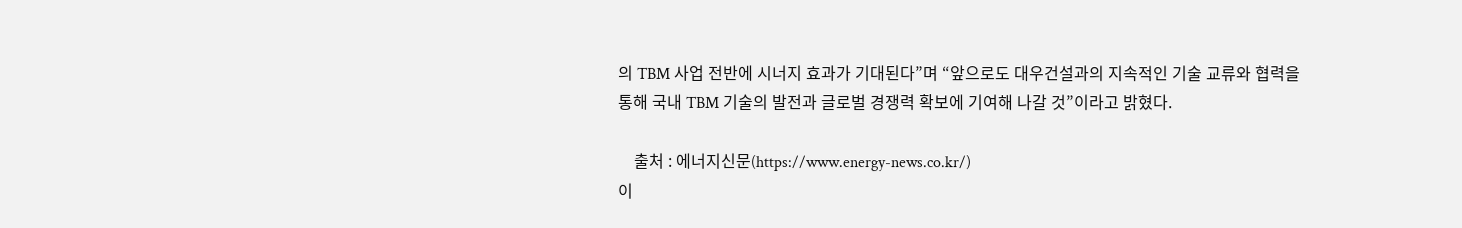의 TBM 사업 전반에 시너지 효과가 기대된다”며 “앞으로도 대우건설과의 지속적인 기술 교류와 협력을 통해 국내 TBM 기술의 발전과 글로벌 경쟁력 확보에 기여해 나갈 것”이라고 밝혔다.

    출처 : 에너지신문(https://www.energy-news.co.kr/)
이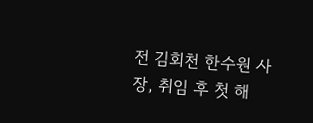전 김회천 한수원 사장, 취임 후 첫 해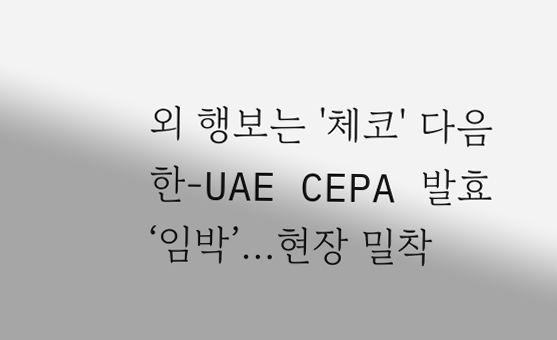외 행보는 '체코' 다음 한-UAE CEPA 발효 ‘임박’…현장 밀착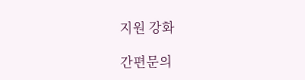지원 강화

간편문의